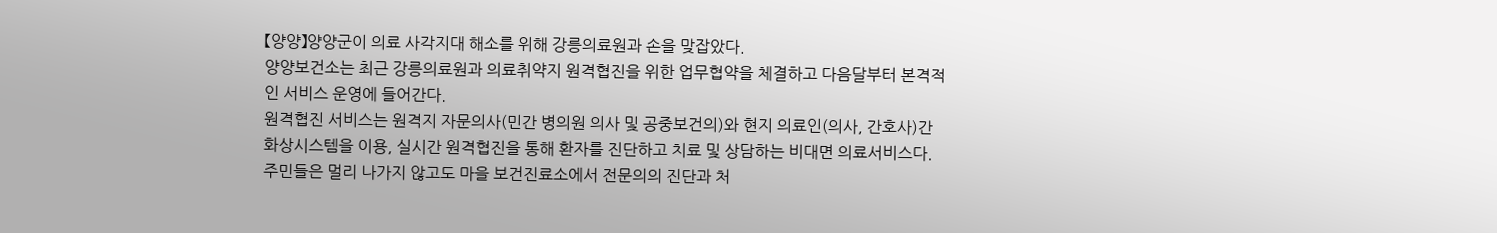【양양】양양군이 의료 사각지대 해소를 위해 강릉의료원과 손을 맞잡았다.
양양보건소는 최근 강릉의료원과 의료취약지 원격협진을 위한 업무협약을 체결하고 다음달부터 본격적인 서비스 운영에 들어간다.
원격협진 서비스는 원격지 자문의사(민간 병의원 의사 및 공중보건의)와 현지 의료인(의사, 간호사)간 화상시스템을 이용, 실시간 원격협진을 통해 환자를 진단하고 치료 및 상담하는 비대면 의료서비스다.
주민들은 멀리 나가지 않고도 마을 보건진료소에서 전문의의 진단과 처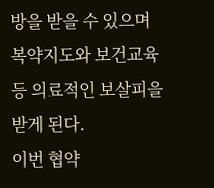방을 받을 수 있으며 복약지도와 보건교육 등 의료적인 보살피을 받게 된다.
이번 협약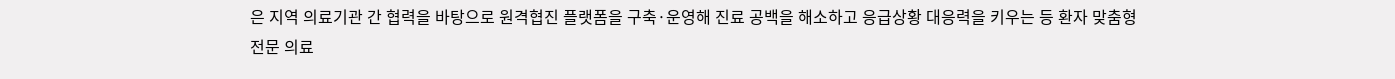은 지역 의료기관 간 협력을 바탕으로 원격협진 플랫폼을 구축·운영해 진료 공백을 해소하고 응급상황 대응력을 키우는 등 환자 맞춤형 전문 의료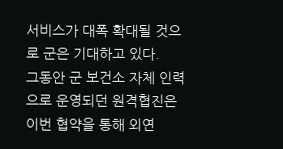서비스가 대폭 확대될 것으로 군은 기대하고 있다.
그동안 군 보건소 자체 인력으로 운영되던 원격협진은 이번 협약을 통해 외연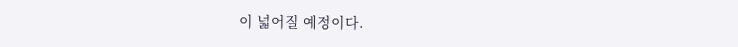이 넓어질 예정이다.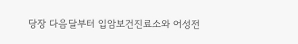당장 다음달부터 입암보건진료소와 어성전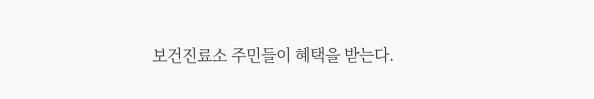보건진료소 주민들이 혜택을 받는다.